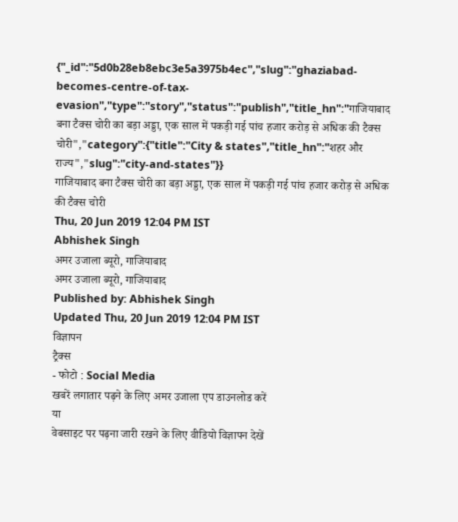{"_id":"5d0b28eb8ebc3e5a3975b4ec","slug":"ghaziabad-becomes-centre-of-tax-evasion","type":"story","status":"publish","title_hn":"गाजियाबाद बना टैक्स चोरी का बड़ा अड्डा, एक साल में पकड़ी गई पांच हजार करोड़ से अधिक की टैक्स चोरी","category":{"title":"City & states","title_hn":"शहर और राज्य","slug":"city-and-states"}}
गाजियाबाद बना टैक्स चोरी का बड़ा अड्डा, एक साल में पकड़ी गई पांच हजार करोड़ से अधिक की टैक्स चोरी
Thu, 20 Jun 2019 12:04 PM IST
Abhishek Singh
अमर उजाला ब्यूरो, गाजियाबाद
अमर उजाला ब्यूरो, गाजियाबाद
Published by: Abhishek Singh
Updated Thu, 20 Jun 2019 12:04 PM IST
विज्ञापन
ट्रैक्स
- फोटो : Social Media
खबरें लगातार पढ़ने के लिए अमर उजाला एप डाउनलोड करें
या
वेबसाइट पर पढ़ना जारी रखने के लिए वीडियो विज्ञापन देखें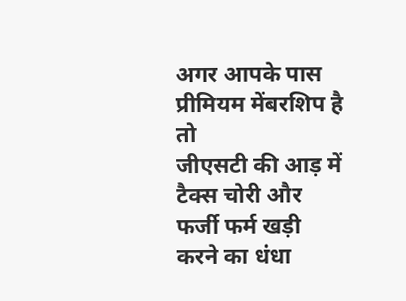अगर आपके पास प्रीमियम मेंबरशिप है तो
जीएसटी की आड़ में टैक्स चोरी और फर्जी फर्म खड़ी करने का धंधा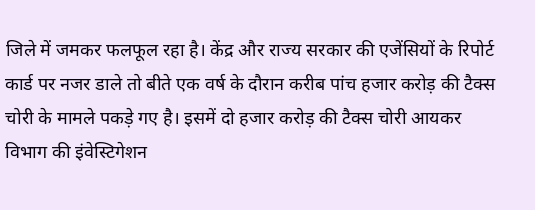जिले में जमकर फलफूल रहा है। केंद्र और राज्य सरकार की एजेंसियों के रिपोर्ट कार्ड पर नजर डाले तो बीते एक वर्ष के दौरान करीब पांच हजार करोड़ की टैक्स चोरी के मामले पकड़े गए है। इसमें दो हजार करोड़ की टैक्स चोरी आयकर विभाग की इंवेस्टिगेशन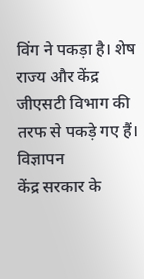विंग ने पकड़ा है। शेष राज्य और केंद्र जीएसटी विभाग की तरफ से पकड़े गए हैं।
विज्ञापन
केंद्र सरकार के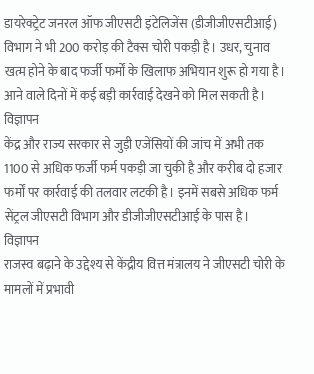डायरेक्ट्रेट जनरल ऑफ जीएसटी इंटेलिजेंस (डीजीजीएसटीआई) विभाग ने भी 200 करोड़ की टैक्स चोरी पकड़ी है। उधर, चुनाव खत्म होने के बाद फर्जी फर्मों के खिलाफ अभियान शुरू हो गया है। आने वाले दिनों में कई बड़ी कार्रवाई देखने को मिल सकती है।
विज्ञापन
केंद्र और राज्य सरकार से जुड़ी एजेंसियों की जांच में अभी तक 1100 से अधिक फर्जी फर्म पकड़ी जा चुकी है और करीब दो हजार फर्मों पर कार्रवाई की तलवार लटकी है। इनमें सबसे अधिक फर्म सेंट्रल जीएसटी विभाग और डीजीजीएसटीआई के पास है।
विज्ञापन
राजस्व बढ़ाने के उद्देश्य से केंद्रीय वित्त मंत्रालय ने जीएसटी चोरी के मामलों में प्रभावी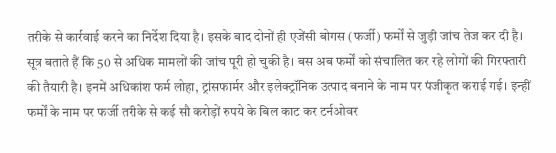तरीके से कार्रवाई करने का निर्देश दिया है। इसके बाद दोनों ही एजेंसी बोगस (फर्जी) फर्मों से जुड़ी जांच तेज कर दी है।
सूत्र बताते हैं कि 50 से अधिक मामलों की जांच पूरी हो चुकी है। बस अब फर्मों को संचालित कर रहे लोगों की गिरफ्तारी की तैयारी है। इनमें अधिकांश फर्म लोहा, ट्रांसफार्मर और इलेक्ट्रॉनिक उत्पाद बनाने के नाम पर पंजीकृत कराई गई। इन्हीं फर्मों के नाम पर फर्जी तरीके से कई सौ करोड़ों रुपये के बिल काट कर टर्नओवर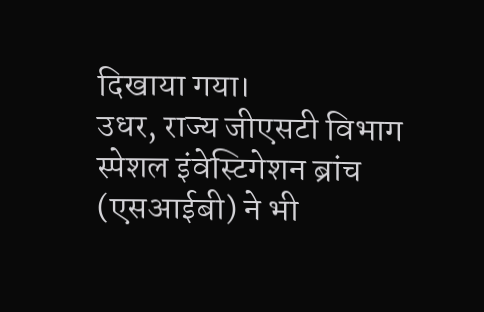दिखाया गया।
उधर, राज्य जीएसटी विभाग स्पेशल इंवेस्टिगेशन ब्रांच (एसआईबी) ने भी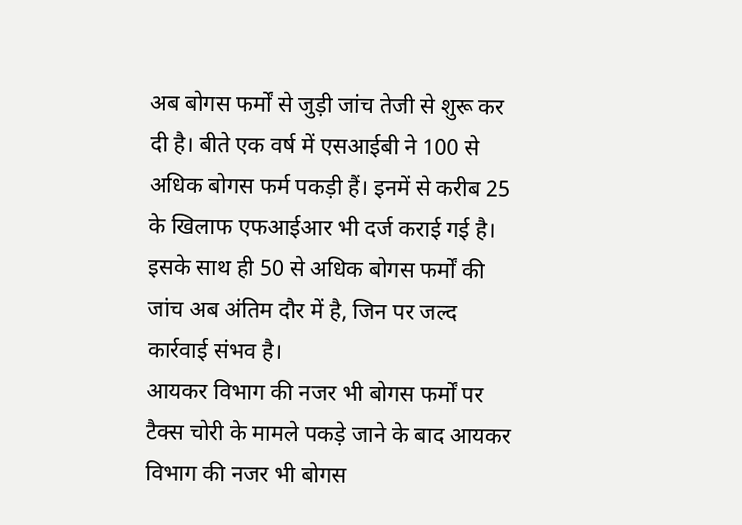अब बोगस फर्मों से जुड़ी जांच तेजी से शुरू कर दी है। बीते एक वर्ष में एसआईबी ने 100 से अधिक बोगस फर्म पकड़ी हैं। इनमें से करीब 25 के खिलाफ एफआईआर भी दर्ज कराई गई है। इसके साथ ही 50 से अधिक बोगस फर्मों की जांच अब अंतिम दौर में है, जिन पर जल्द कार्रवाई संभव है।
आयकर विभाग की नजर भी बोगस फर्मों पर
टैक्स चोरी के मामले पकड़े जाने के बाद आयकर विभाग की नजर भी बोगस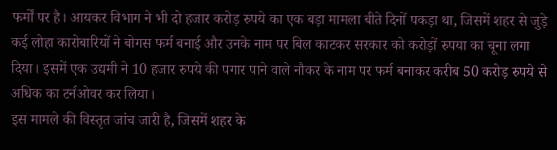फर्मों पर है। आयकर विभाग ने भी दो हजार करोड़ रुपये का एक बड़ा मामला बीते दिनों पकड़ा था, जिसमें शहर से जुड़े कई लोहा कारोबारियों ने बोगस फर्म बनाई और उनके नाम पर बिल काटकर सरकार को करोड़ों रुपया का चूना लगा दिया। इसमें एक उद्यमी ने 10 हजार रुपये की पगार पाने वाले नौकर के नाम पर फर्म बनाकर करीब 50 करोड़ रुपये से अधिक का टर्नओवर कर लिया।
इस मामले की विस्तृत जांच जारी है, जिसमें शहर के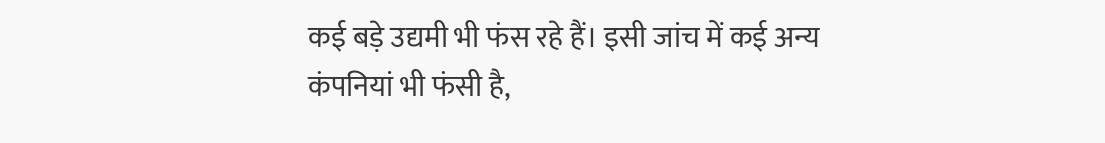कई बड़े उद्यमी भी फंस रहे हैं। इसी जांच में कई अन्य कंपनियां भी फंसी है,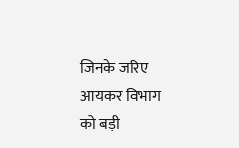जिनके जरिए आयकर विभाग को बड़ी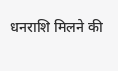धनराशि मिलने की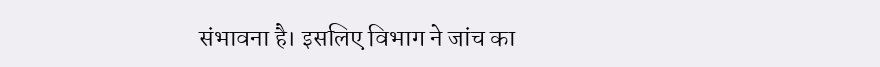संभावना है। इसलिए विभाग ने जांच का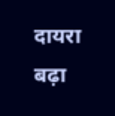दायरा बढ़ा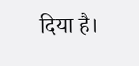दिया है।